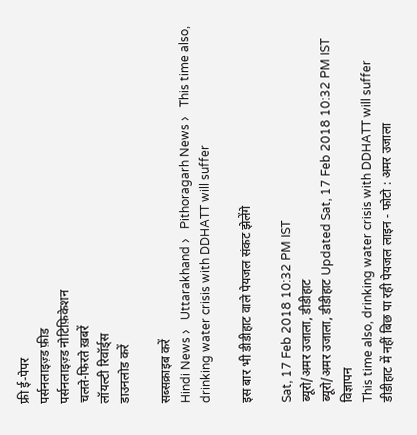फ्री ई-पेपर
पर्सनलाइज़्ड फ़ीड
पर्सनलाइज़्ड नोटिफ़िकेशन
चलते-फिरते ख़बरें
लॉयल्टी रिवॉर्ड्स
डाउनलोड करें

सब्सक्राइब करें
Hindi News ›   Uttarakhand ›   Pithoragarh News ›   This time also, drinking water crisis with DDHATT will suffer

इस बार भी डीडीहाट वाले पेयजल संकट झेलेंगे

Sat, 17 Feb 2018 10:32 PM IST
ब्यूरो/अमर उजाला, डीडीहाट
ब्यूरो/अमर उजाला, डीडीहाट Updated Sat, 17 Feb 2018 10:32 PM IST
विज्ञापन
This time also, drinking water crisis with DDHATT will suffer
डीडीहाट में नहीं बिछ पा रही पेयजल लाइन - फोटो : अमर उजाला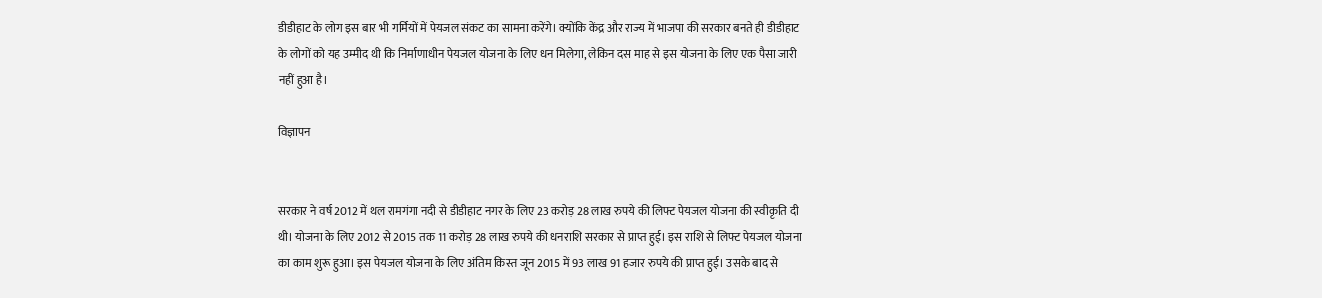डीडीहाट के लोग इस बार भी गर्मियों में पेयजल संकट का सामना करेंगे। क्योंकि केंद्र और राज्य में भाजपा की सरकार बनते ही डीडीहाट के लोगों को यह उम्मीद थी कि निर्माणाधीन पेयजल योजना के लिए धन मिलेगा, लेकिन दस माह से इस योजना के लिए एक पैसा जारी नहीं हुआ है।

विज्ञापन


सरकार ने वर्ष 2012 में थल रामगंगा नदी से डीडीहाट नगर के लिए 23 करोड़ 28 लाख रुपये की लिफ्ट पेयजल योजना की स्वीकृति दी थी। योजना के लिए 2012 से 2015 तक 11 करोड़ 28 लाख रुपये की धनराशि सरकार से प्राप्त हुई। इस राशि से लिफ्ट पेयजल योजना का काम शुरू हुआ। इस पेयजल योजना के लिए अंतिम किस्त जून 2015 में 93 लाख 91 हजार रुपये की प्राप्त हुई। उसके बाद से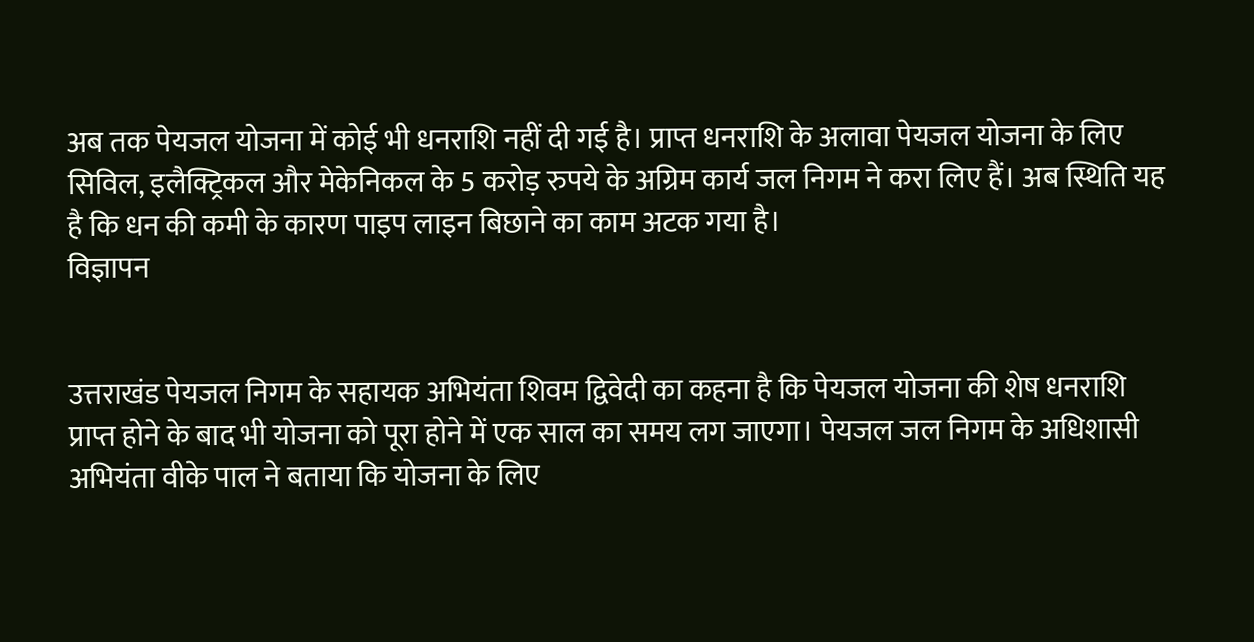अब तक पेयजल योजना में कोई भी धनराशि नहीं दी गई है। प्राप्त धनराशि के अलावा पेयजल योजना के लिए सिविल, इलैक्ट्रिकल और मेकेनिकल के 5 करोड़ रुपये के अग्रिम कार्य जल निगम ने करा लिए हैं। अब स्थिति यह है कि धन की कमी के कारण पाइप लाइन बिछाने का काम अटक गया है।
विज्ञापन


उत्तराखंड पेयजल निगम के सहायक अभियंता शिवम द्विवेदी का कहना है कि पेयजल योजना की शेष धनराशि प्राप्त होने के बाद भी योजना को पूरा होने में एक साल का समय लग जाएगा। पेयजल जल निगम के अधिशासी अभियंता वीके पाल ने बताया कि योजना के लिए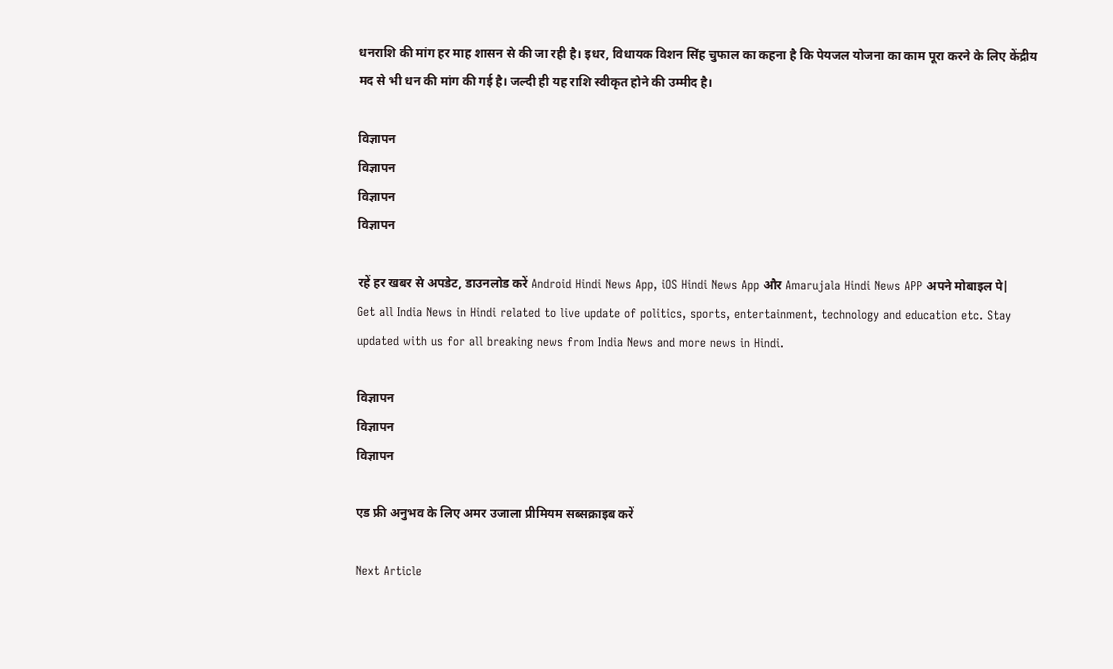धनराशि की मांग हर माह शासन से की जा रही है। इधर, विधायक विशन सिंह चुफाल का कहना है कि पेयजल योजना का काम पूरा करने के लिए केंद्रीय मद से भी धन की मांग की गई है। जल्दी ही यह राशि स्वीकृत होने की उम्मीद है।

विज्ञापन
विज्ञापन
विज्ञापन
विज्ञापन

रहें हर खबर से अपडेट, डाउनलोड करें Android Hindi News App, iOS Hindi News App और Amarujala Hindi News APP अपने मोबाइल पे|
Get all India News in Hindi related to live update of politics, sports, entertainment, technology and education etc. Stay updated with us for all breaking news from India News and more news in Hindi.

विज्ञापन
विज्ञापन
विज्ञापन

एड फ्री अनुभव के लिए अमर उजाला प्रीमियम सब्सक्राइब करें

Next Article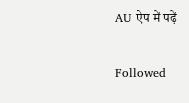AU ऐप में पढ़ें

Followed